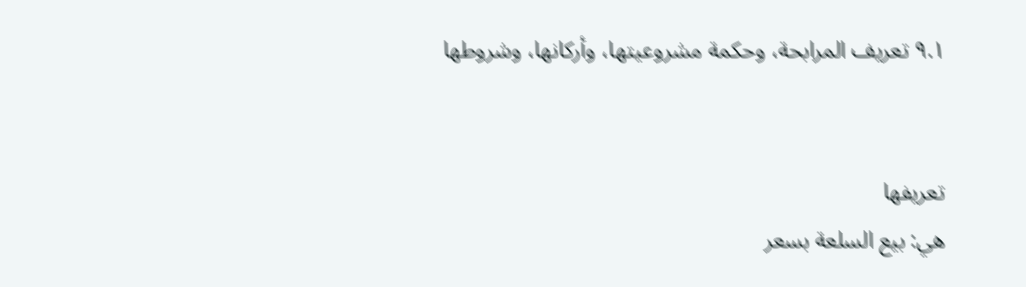٩.١ تعريف المرابحة، وحكمة مشروعيتها، وأركانها، وشروطها


تعريفها
هي: بيع السلعة بسعر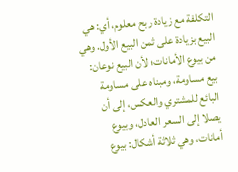التكلفة مع زيادة ربح معلوم، أي: هي البيع بزيادة على ثمن البيع الأول. وهي من بيوع الأمانات؛ لأن البيع نوعان: بيع مساومة، ومبناه على مساومة البائع للمشتري والعكس، إلى أن يصلا إلى السعر العادل، وبيوع أمانات، وهي ثلاثة أشكال: بيوع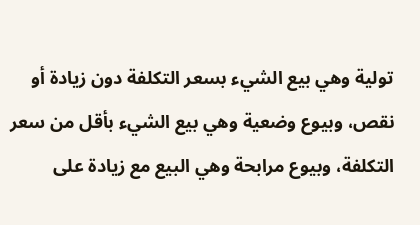تولية وهي بيع الشيء بسعر التكلفة دون زيادة أو نقص، وبيوع وضعية وهي بيع الشيء بأقل من سعر التكلفة، وبيوع مرابحة وهي البيع مع زيادة على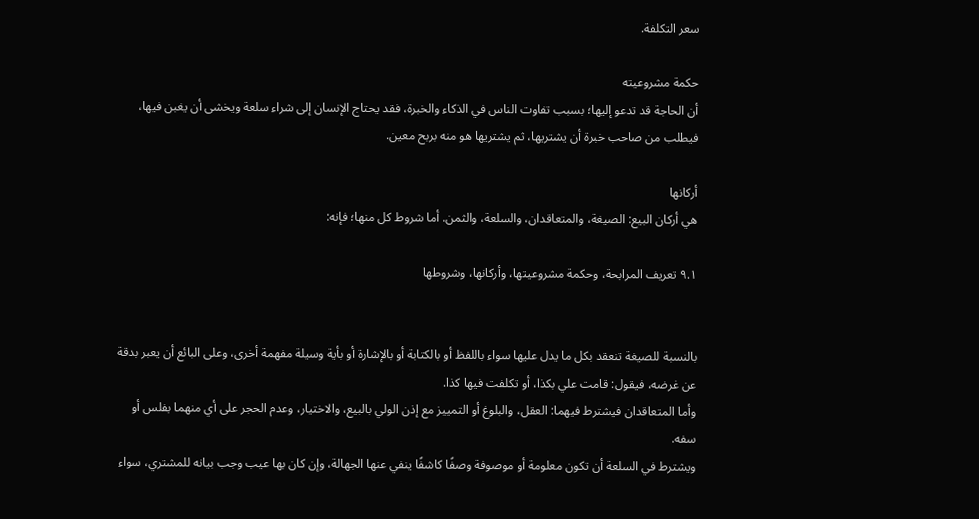سعر التكلفة.

حكمة مشروعيته
أن الحاجة قد تدعو إليها؛ بسبب تفاوت الناس في الذكاء والخبرة، فقد يحتاج الإنسان إلى شراء سلعة ويخشى أن يغبن فيها، فيطلب من صاحب خبرة أن يشتريها، ثم يشتريها هو منه بربح معين.

أركانها
هي أركان البيع: الصيغة، والمتعاقدان، والسلعة، والثمن. أما شروط كل منها؛ فإنه:

٩.١ تعريف المرابحة، وحكمة مشروعيتها، وأركانها، وشروطها


بالنسبة للصيغة تنعقد بكل ما يدل عليها سواء باللفظ أو بالكتابة أو بالإشارة أو بأية وسيلة مفهمة أخرى، وعلى البائع أن يعبر بدقة عن غرضه، فيقول: قامت علي بكذا، أو تكلفت فيها كذا.
وأما المتعاقدان فيشترط فيهما: العقل، والبلوغ أو التمييز مع إذن الولي بالبيع، والاختيار، وعدم الحجر على أي منهما بفلس أو سفه.
ويشترط في السلعة أن تكون معلومة أو موصوفة وصفًا كاشفًا ينفي عنها الجهالة، وإن كان بها عيب وجب بيانه للمشتري، سواء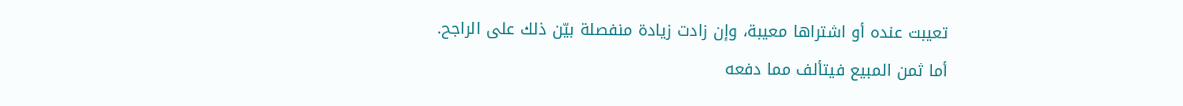تعيبت عنده أو اشتراها معيبة، وإن زادت زيادة منفصلة بيّن ذلك على الراجح.
أما ثمن المبيع فيتألف مما دفعه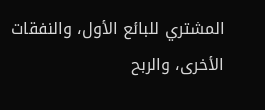المشتري للبائع الأول، والنفقات الأخرى، والربح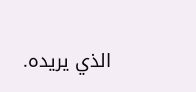الذي يريده.